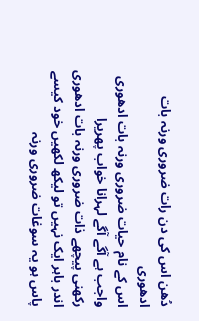دُھن اس کی دن رات ضروری ورنہ بات ادھوری
اس کے نام حیات ضروری ورنہ بات ادھوری
واجب ہے آگے آگے لہرانا خواب پھریرا
رکھنی پیچھے ذات ضروری ورنہ بات ادھوری
اندر باہر ایک نہیں تو لیکھ لکھیں خود کیسے
پاس ہو یہ سوغات ضروری ورنہ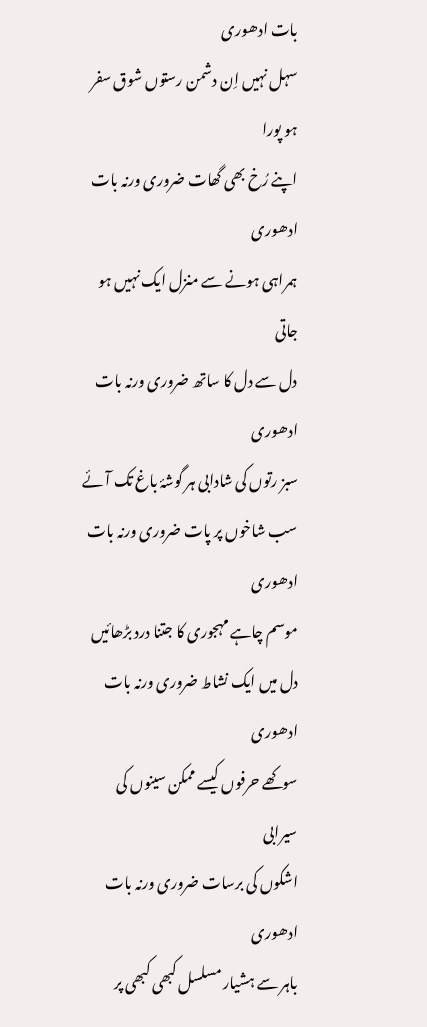بات ادھوری
سہل نہیں اِن دشمن رستوں شوق سفر ہو پورا
اپنے رُخ بھی گھات ضروری ورنہ بات ادھوری
ہمراہی ہونے سے منزل ایک نہیں ہو جاتی
دل سے دل کا ساتھ ضروری ورنہ بات ادھوری
سبز رتوں کی شادابی ہر گوشۂ باغ تک آئے
سب شاخوں پر پات ضروری ورنہ بات ادھوری
موسم چاہے مہجوری کا جتنا درد بڑھائیں
دل میں ایک نشاط ضروری ورنہ بات ادھوری
سوکھے حرفوں کیسے ممکن سینوں کی سیرابی
اشکوں کی برسات ضروری ورنہ بات ادھوری
باہر سے ہشیار مسلسل کبھی کبھی پر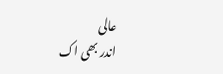عالی
اندر بھی اک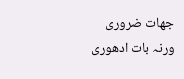جھات ضروری ورنہ بات ادھوری